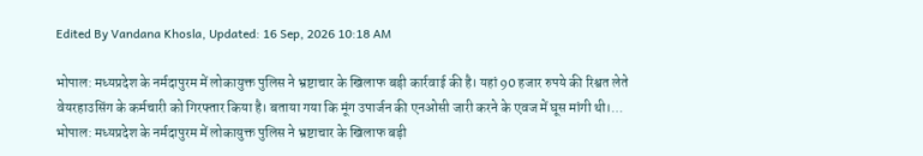Edited By Vandana Khosla, Updated: 16 Sep, 2026 10:18 AM

भोपाल: मध्यप्रदेश के नर्मदापुरम में लोकायुक्त पुलिस ने भ्रष्टाचार के खिलाफ बड़ी कार्रवाई की है। यहां 90 हजार रुपये की रिश्वत लेते वेयरहाउसिंग के कर्मचारी को गिरफ्तार किया है। बताया गया कि मूंग उपार्जन की एनओसी जारी करने के एवज में घूस मांगी थी।...
भोपाल: मध्यप्रदेश के नर्मदापुरम में लोकायुक्त पुलिस ने भ्रष्टाचार के खिलाफ बड़ी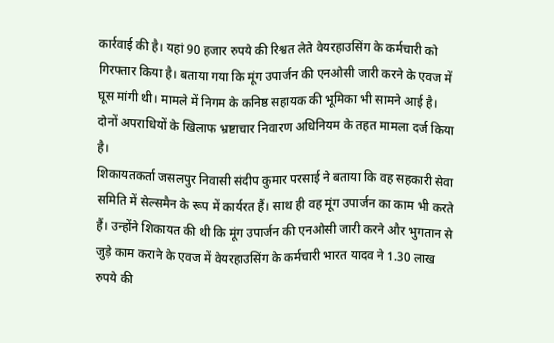कार्रवाई की है। यहां 90 हजार रुपये की रिश्वत लेते वेयरहाउसिंग के कर्मचारी को गिरफ्तार किया है। बताया गया कि मूंग उपार्जन की एनओसी जारी करने के एवज में घूस मांगी थी। मामले में निगम के कनिष्ठ सहायक की भूमिका भी सामने आई है। दोनों अपराधियों के खिलाफ भ्रष्टाचार निवारण अधिनियम के तहत मामला दर्ज किया है।
शिकायतकर्ता जसलपुर निवासी संदीप कुमार परसाई ने बताया कि वह सहकारी सेवा समिति में सेल्समैन के रूप में कार्यरत हैं। साथ ही वह मूंग उपार्जन का काम भी करते हैं। उन्होंने शिकायत की थी कि मूंग उपार्जन की एनओसी जारी करने और भुगतान से जुड़े काम कराने के एवज में वेयरहाउसिंग के कर्मचारी भारत यादव ने 1.30 लाख रुपये की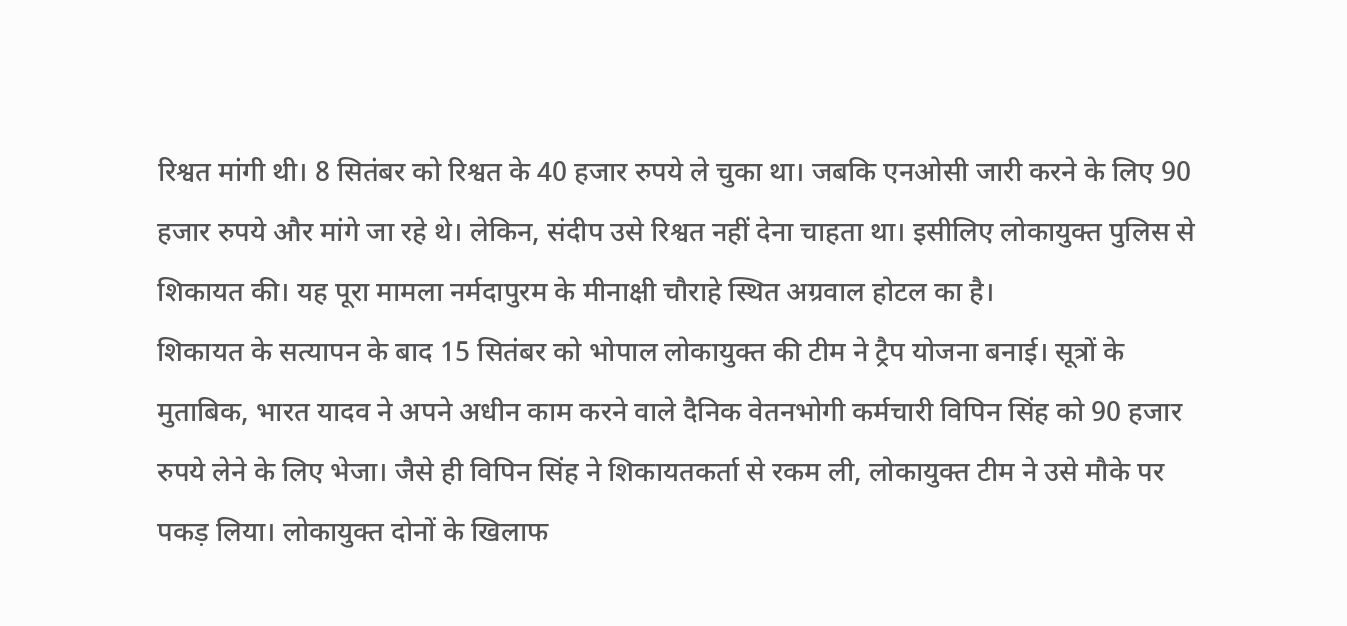रिश्वत मांगी थी। 8 सितंबर को रिश्वत के 40 हजार रुपये ले चुका था। जबकि एनओसी जारी करने के लिए 90 हजार रुपये और मांगे जा रहे थे। लेकिन, संदीप उसे रिश्वत नहीं देना चाहता था। इसीलिए लोकायुक्त पुलिस से शिकायत की। यह पूरा मामला नर्मदापुरम के मीनाक्षी चौराहे स्थित अग्रवाल होटल का है।
शिकायत के सत्यापन के बाद 15 सितंबर को भोपाल लोकायुक्त की टीम ने ट्रैप योजना बनाई। सूत्रों के मुताबिक, भारत यादव ने अपने अधीन काम करने वाले दैनिक वेतनभोगी कर्मचारी विपिन सिंह को 90 हजार रुपये लेने के लिए भेजा। जैसे ही विपिन सिंह ने शिकायतकर्ता से रकम ली, लोकायुक्त टीम ने उसे मौके पर पकड़ लिया। लोकायुक्त दोनों के खिलाफ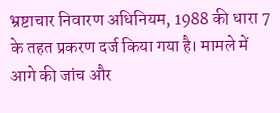भ्रष्टाचार निवारण अधिनियम, 1988 की धारा 7 के तहत प्रकरण दर्ज किया गया है। मामले में आगे की जांच और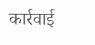कार्रवाई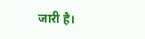जारी है।